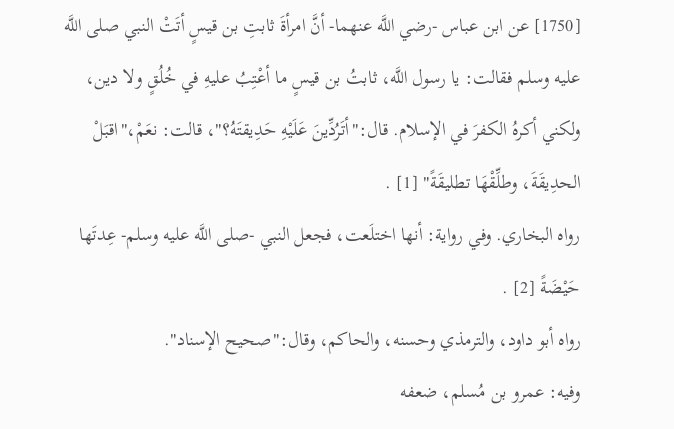[1750] عن ابن عباس -رضي اللَّه عنهما- أنَّ امرأةَ ثابتِ بن قيسٍ أتَتْ النبي صلى اللَّه عليه وسلم فقالت: يا رسول اللَّه، ثابتُ بن قيسٍ ما أعْتِبُ عليهِ في خُلُقٍ ولا دين، ولكني أكرهُ الكفرَ في الإسلام. قال:"أتَرُدِّينَ عَلَيْهِ حَدِيقتَهُ؟"، قالت: نعَمْ،"اقبَلْ الحدِيقَةَ، وطلِّقْهَا تطليقَةً" [1] .
رواه البخاري. وفي رواية: أنها اختلَعت، فجعل النبي -صلى اللَّه عليه وسلم- عِدتَها حَيْضَةً [2] .
رواه أبو داود، والترمذي وحسنه، والحاكم، وقال:"صحيح الإسناد".
وفيه: عمرو بن مُسلم، ضعفه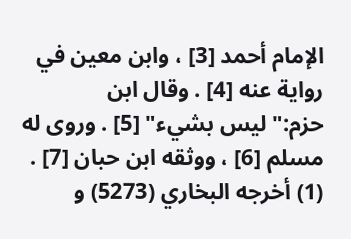الإمام أحمد [3] ، وابن معين في رواية عنه [4] . وقال ابن حزم:"ليس بشيء" [5] . وروى له مسلم [6] ، ووثقه ابن حبان [7] .
(1) أخرجه البخاري (5273) و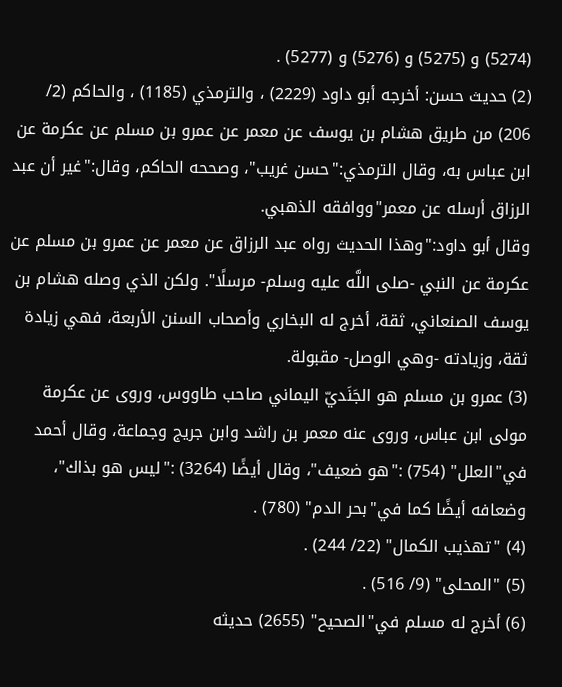(5274) و (5275) و (5276) و (5277) .
(2) حديث حسن: أخرجه أبو داود (2229) ، والترمذي (1185) ، والحاكم (2/ 206) من طريق هشام بن يوسف عن معمر عن عمرو بن مسلم عن عكرمة عن ابن عباس به، وقال الترمذي:"حسن غريب"، وصححه الحاكم، وقال:"غير أن عبد الرزاق أرسله عن معمر"ووافقه الذهبي.
وقال أبو داود:"وهذا الحديث رواه عبد الرزاق عن معمر عن عمرو بن مسلم عن عكرمة عن النبي -صلى اللَّه عليه وسلم- مرسلًا". ولكن الذي وصله هشام بن يوسف الصنعاني، ثقة، أخرج له البخاري وأصحاب السنن الأربعة، فهي زيادة ثقة، وزيادته -وهي الوصل- مقبولة.
(3) عمرو بن مسلم هو الجَنَديّ اليماني صاحب طاووس، وروى عن عكرمة مولى ابن عباس، وروى عنه معمر بن راشد وابن جريج وجماعة، وقال أحمد في"العلل" (754) :"هو ضعيف"، وقال أيضًا (3264) :"ليس هو بذاك"، وضعافه أيضًا كما في"بحر الدم" (780) .
(4) "تهذيب الكمال" (22/ 244) .
(5) "المحلى" (9/ 516) .
(6) أخرج له مسلم في"الصحيح" (2655) حديثه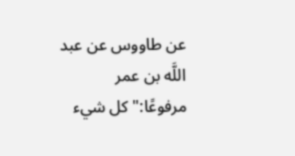عن طاووس عن عبد اللَّه بن عمر مرفوعًا:"كل شيء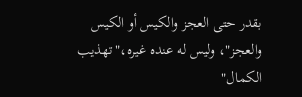بقدر حتى العجز والكيس أو الكيس والعجز"، وليس له عنده غيره،"تهذيب الكمال"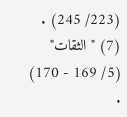(223/ 245) .
(7) "الثقات" (5/ 169 - 170) .